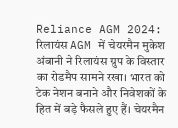Reliance AGM 2024: रिलायंस AGM में चेयरमैन मुकेश अंबानी ने रिलायंस ग्रुप के विस्तार का रोडमैप सामने रखा। भारत को टेक नेशन बनाने और निवेशकों के हित में बड़े फैसले हुए हैं। चेयरमैन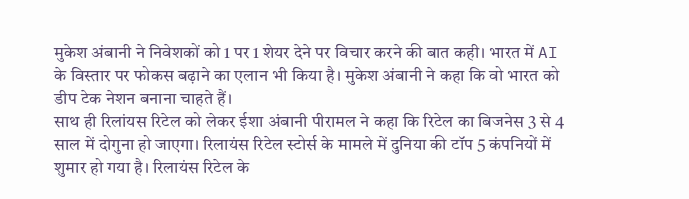मुकेश अंबानी ने निवेशकों को 1 पर 1 शेयर देने पर विचार करने की बात कही। भारत में AI के विस्तार पर फोकस बढ़ाने का एलान भी किया है। मुकेश अंबानी ने कहा कि वो भारत को डीप टेक नेशन बनाना चाहते हैं।
साथ ही रिलांयस रिटेल को लेकर ईशा अंबानी पीरामल ने कहा कि रिटेल का बिजनेस 3 से 4 साल में दोगुना हो जाएगा। रिलायंस रिटेल स्टोर्स के मामले में दुनिया की टॉप 5 कंपनियों में शुमार हो गया है। रिलायंस रिटेल के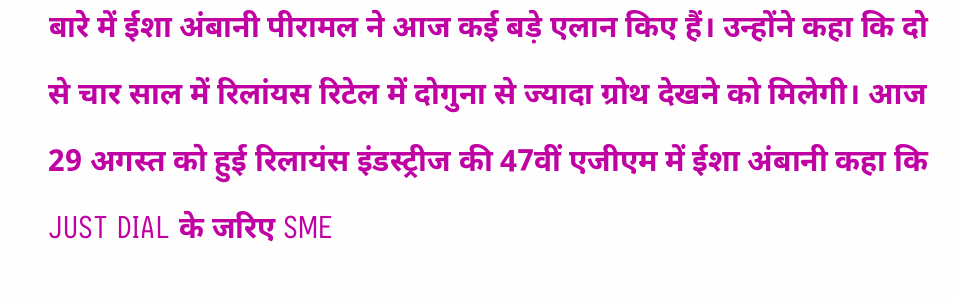बारे में ईशा अंबानी पीरामल ने आज कई बड़े एलान किए हैं। उन्होंने कहा कि दो से चार साल में रिलांयस रिटेल में दोगुना से ज्यादा ग्रोथ देखने को मिलेगी। आज 29 अगस्त को हुई रिलायंस इंडस्ट्रीज की 47वीं एजीएम में ईशा अंबानी कहा कि JUST DIAL के जरिए SME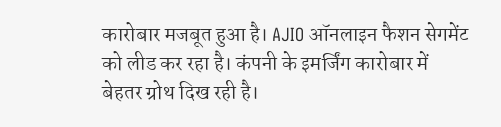कारोबार मजबूत हुआ है। AJIO ऑनलाइन फैशन सेगमेंट को लीड कर रहा है। कंपनी के इमर्जिंग कारोबार में बेहतर ग्रोथ दिख रही है।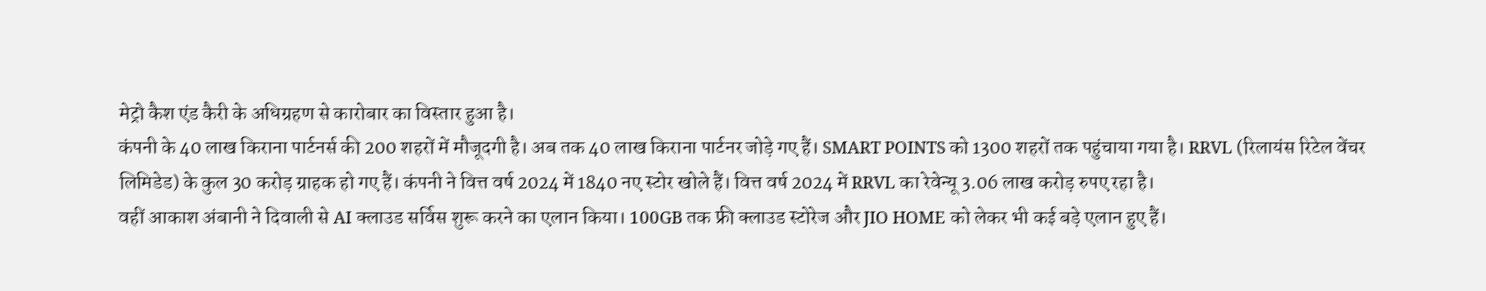मेट्रो कैश एंड कैरी के अधिग्रहण से कारोबार का विस्तार हुआ है।
कंपनी के 40 लाख किराना पार्टनर्स की 200 शहरों में मौजूदगी है। अब तक 40 लाख किराना पार्टनर जोड़े गए हैं। SMART POINTS को 1300 शहरों तक पहुंचाया गया है। RRVL (रिलायंस रिटेल वेंचर लिमिडेड) के कुल 30 करोड़ ग्राहक हो गए हैं। कंपनी ने वित्त वर्ष 2024 में 1840 नए स्टोर खोले हैं। वित्त वर्ष 2024 में RRVL का रेवेन्यू 3.06 लाख करोड़ रुपए रहा है।
वहीं आकाश अंबानी ने दिवाली से AI क्लाउड सर्विस शुरू करने का एलान किया। 100GB तक फ्री क्लाउड स्टोरेज और JIO HOME को लेकर भी कई बड़े एलान हुए हैं।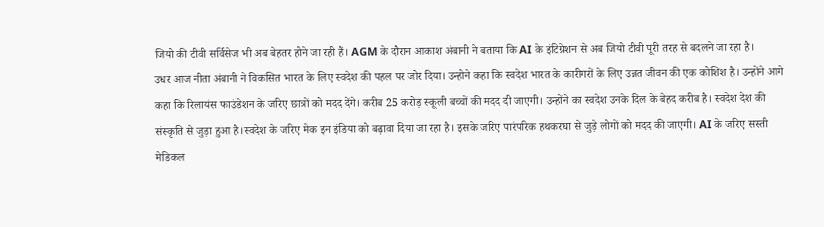जियो की टीवी सर्विसेज भी अब बेहतर होने जा रही हैं। AGM के दौरान आकाश अंबानी ने बताया कि AI के इंटिग्रेशन से अब जियो टीवी पूरी तरह से बदलने जा रहा है।
उधर आज नीता अंबानी ने विकसित भारत के लिए स्वदेश की पहल पर जोर दिया। उन्होने कहा कि स्वदेश भारत के कारीगरों के लिए उन्नत जीवन की एक कोशिश है। उन्होंने आगे कहा कि रिलायंस फाउंडेशन के जरिए छात्रों को मदद देंगे। करीब 25 करोड़ स्कूली बच्चों की मदद दी जाएगी। उन्होंने का स्वदेश उनके दिल के बेहद करीब है। स्वदेश देश की संस्कृति से जुड़ा हुआ है।स्वदेश के जरिए मेक इन इंडिया को बढ़ावा दिया जा रहा है। इसके जरिए पारंपरिक हथकरघा से जुड़े लोगों को मदद की जाएगी। AI के जरिए सस्ती मेडिकल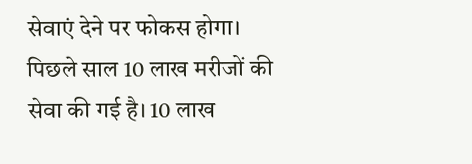सेवाएं देने पर फोकस होगा। पिछले साल 10 लाख मरीजों की सेवा की गई है। 10 लाख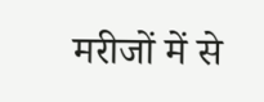मरीजों में से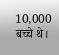10,000 बच्चे थे।